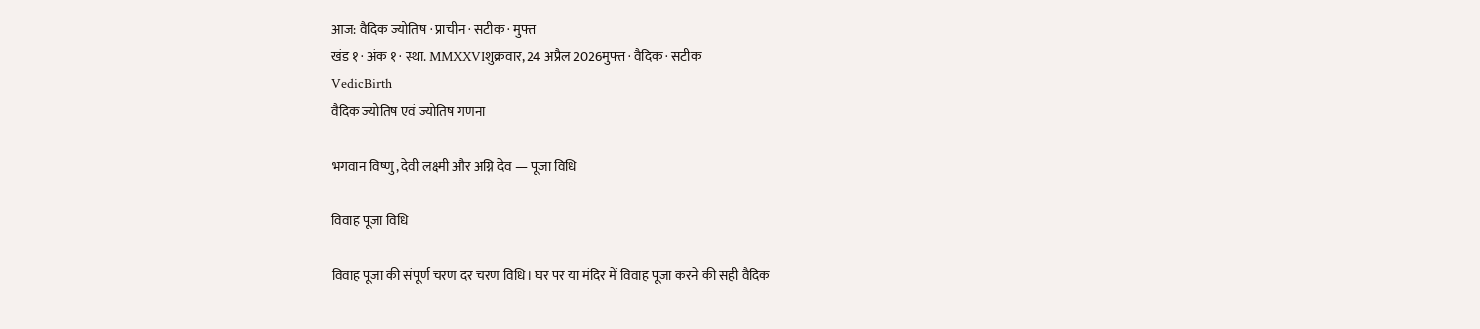आज: वैदिक ज्योतिष · प्राचीन · सटीक · मुफ्त
खंड १ · अंक १ · स्था. MMXXVIशुक्रवार, 24 अप्रैल 2026मुफ्त · वैदिक · सटीक
VedicBirth
वैदिक ज्योतिष एवं ज्योतिष गणना

भगवान विष्णु, देवी लक्ष्मी और अग्नि देव — पूजा विधि

विवाह पूजा विधि

विवाह पूजा की संपूर्ण चरण दर चरण विधि। घर पर या मंदिर में विवाह पूजा करने की सही वैदिक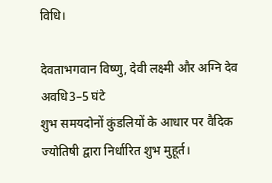विधि।

देवताभगवान विष्णु, देवी लक्ष्मी और अग्नि देव
अवधि3–5 घंटे
शुभ समयदोनों कुंडलियों के आधार पर वैदिक ज्योतिषी द्वारा निर्धारित शुभ मुहूर्त।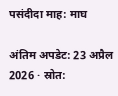पसंदीदा माह: माघ

अंतिम अपडेट: 23 अप्रैल 2026 · स्रोत: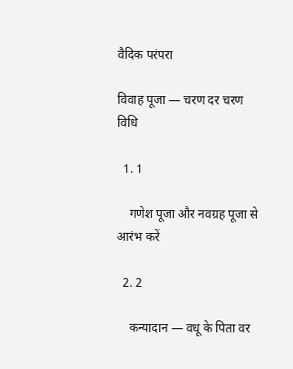वैदिक परंपरा

विवाह पूजा — चरण दर चरण विधि

  1. 1

    गणेश पूजा और नवग्रह पूजा से आरंभ करें

  2. 2

    कन्यादान — वधू के पिता वर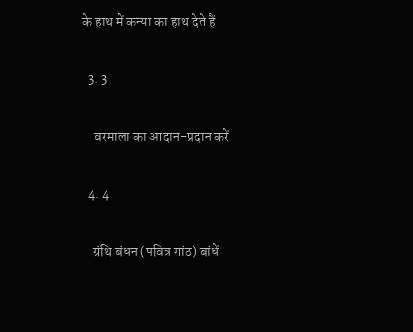के हाथ में कन्या का हाथ देते हैं

  3. 3

    वरमाला का आदान-प्रदान करें

  4. 4

    ग्रंथि बंधन (पवित्र गांठ) बांधें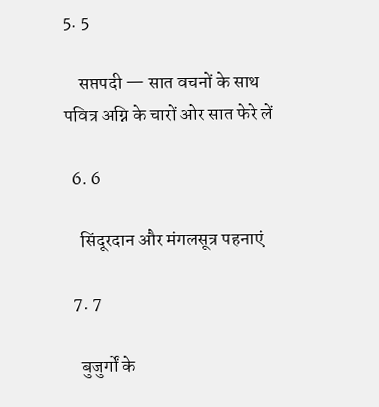5. 5

    सप्तपदी — सात वचनों के साथ पवित्र अग्नि के चारों ओर सात फेरे लें

  6. 6

    सिंदूरदान और मंगलसूत्र पहनाएं

  7. 7

    बुजुर्गों के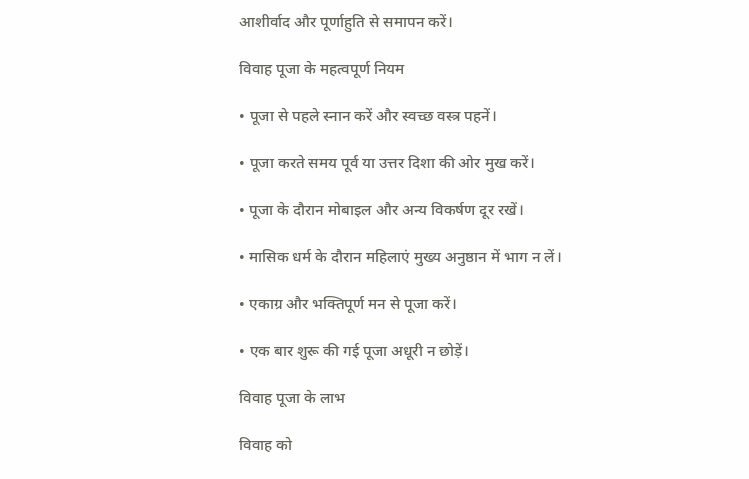आशीर्वाद और पूर्णाहुति से समापन करें।

विवाह पूजा के महत्वपूर्ण नियम

• पूजा से पहले स्नान करें और स्वच्छ वस्त्र पहनें।

• पूजा करते समय पूर्व या उत्तर दिशा की ओर मुख करें।

• पूजा के दौरान मोबाइल और अन्य विकर्षण दूर रखें।

• मासिक धर्म के दौरान महिलाएं मुख्य अनुष्ठान में भाग न लें।

• एकाग्र और भक्तिपूर्ण मन से पूजा करें।

• एक बार शुरू की गई पूजा अधूरी न छोड़ें।

विवाह पूजा के लाभ

विवाह को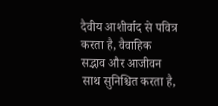दैवीय आशीर्वाद से पवित्र करता है, वैवाहिक सद्भाव और आजीवन साथ सुनिश्चित करता है,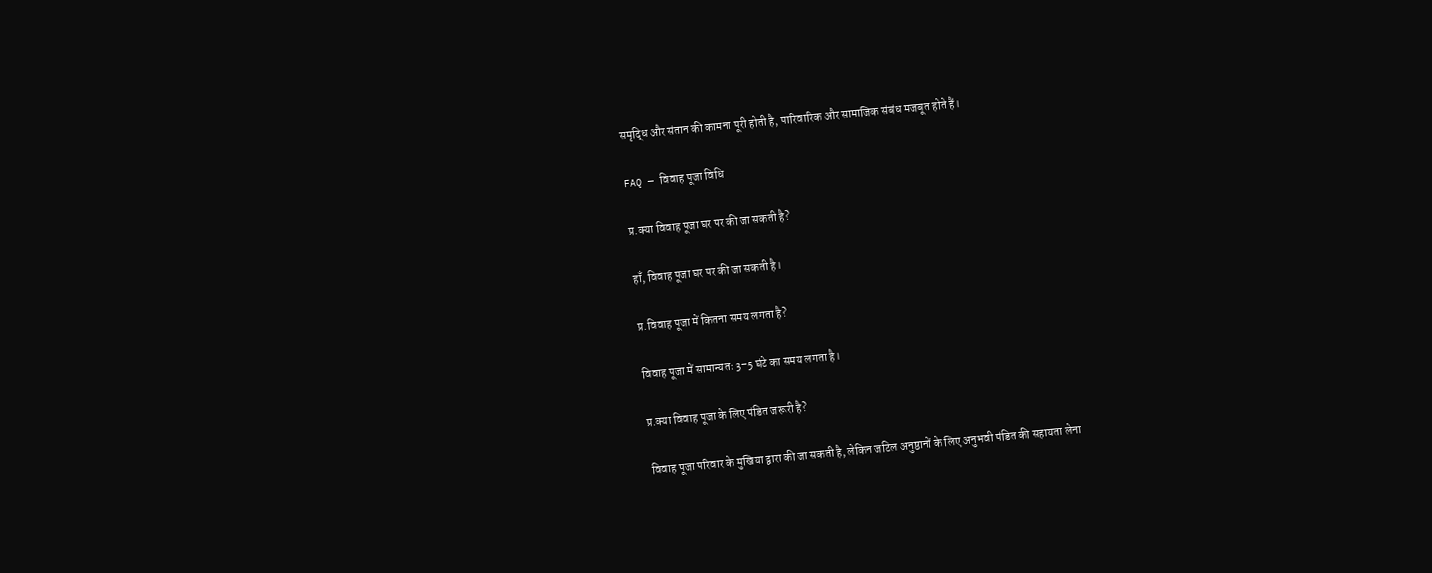समृद्धि और संतान की कामना पूरी होती है, पारिवारिक और सामाजिक संबंध मजबूत होते हैं।

FAQ — विवाह पूजा विधि

प्र.क्या विवाह पूजा घर पर की जा सकती है?

हाँ, विवाह पूजा घर पर की जा सकती है।

प्र.विवाह पूजा में कितना समय लगता है?

विवाह पूजा में सामान्यतः 3–5 घंटे का समय लगता है।

प्र.क्या विवाह पूजा के लिए पंडित जरूरी है?

विवाह पूजा परिवार के मुखिया द्वारा की जा सकती है, लेकिन जटिल अनुष्ठानों के लिए अनुभवी पंडित की सहायता लेना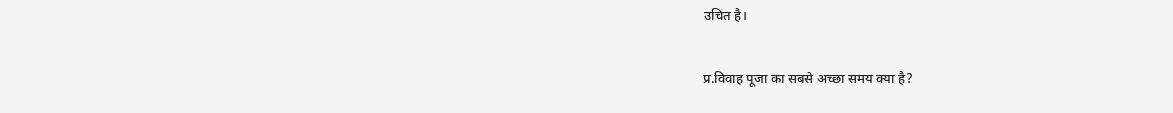उचित है।

प्र.विवाह पूजा का सबसे अच्छा समय क्या है?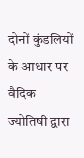दोनों कुंडलियों के आधार पर वैदिक ज्योतिषी द्वारा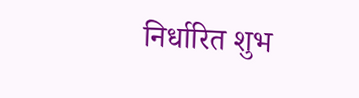निर्धारित शुभ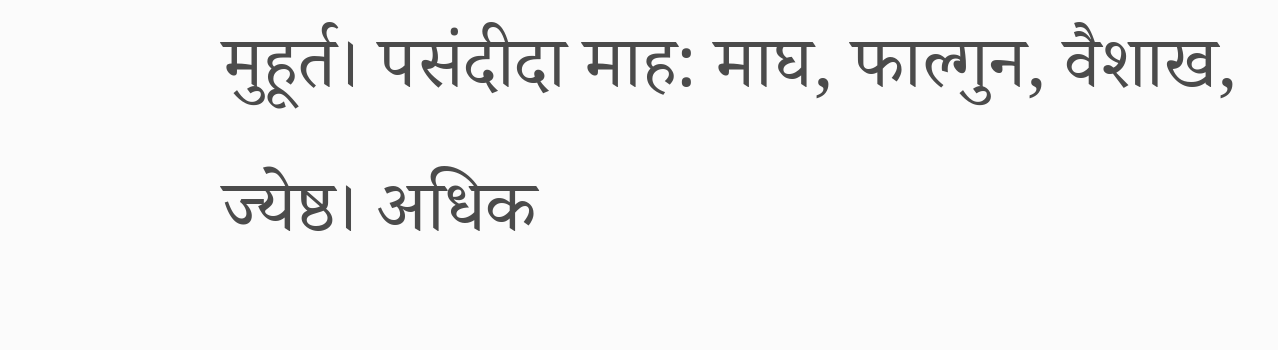मुहूर्त। पसंदीदा माह: माघ, फाल्गुन, वैशाख, ज्येष्ठ। अधिक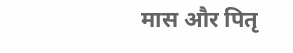मास और पितृ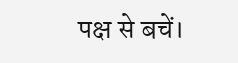पक्ष से बचें।